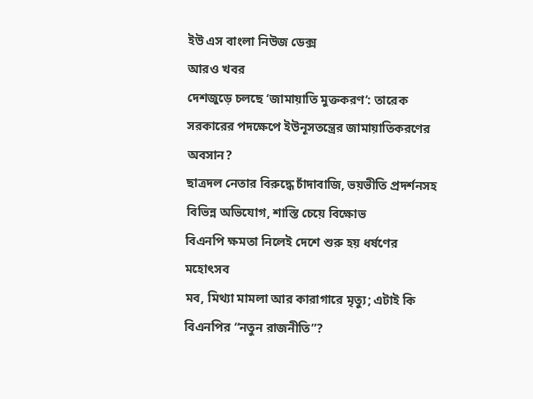ইউ এস বাংলা নিউজ ডেক্স
আরও খবর
দেশজুড়ে চলছে ‘জামায়াতি মুক্তকরণ’: তারেক সরকারের পদক্ষেপে ইউনূসতন্ত্রের জামায়াতিকরণের অবসান?
ছাত্রদল নেতার বিরুদ্ধে চাঁদাবাজি, ভয়ভীতি প্রদর্শনসহ বিভিন্ন অভিযোগ, শাস্তি চেয়ে বিক্ষোভ
বিএনপি ক্ষমতা নিলেই দেশে শুরু হয় ধর্ষণের মহোৎসব
মব, মিথ্যা মামলা আর কারাগারে মৃত্যু; এটাই কি বিএনপির “নতুন রাজনীতি”?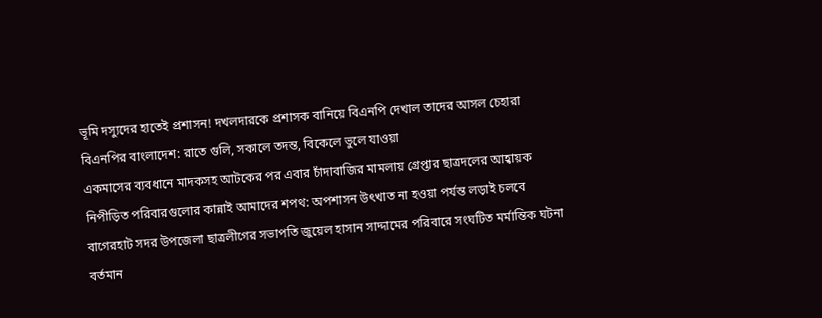ভূমি দস্যুদের হাতেই প্রশাসন! দখলদারকে প্রশাসক বানিয়ে বিএনপি দেখাল তাদের আসল চেহারা
বিএনপির বাংলাদেশ: রাতে গুলি, সকালে তদন্ত, বিকেলে ভুলে যাওয়া
একমাসের ব্যবধানে মাদকসহ আটকের পর এবার চাঁদাবাজির মামলায় গ্রেপ্তার ছাত্রদলের আহ্বায়ক
নিপীড়িত পরিবারগুলোর কান্নাই আমাদের শপথ: অপশাসন উৎখাত না হওয়া পর্যন্ত লড়াই চলবে
বাগেরহাট সদর উপজেলা ছাত্রলীগের সভাপতি জুয়েল হাসান সাদ্দামের পরিবারে সংঘটিত মর্মান্তিক ঘটনা বর্তমান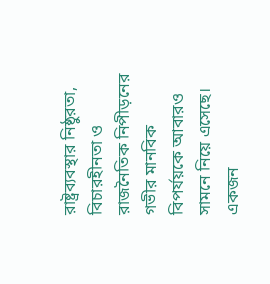রাষ্ট্রব্যবস্থার নিষ্ঠুরতা, বিচারহীনতা ও রাজনৈতিক নিপীড়নের গভীর মানবিক বিপর্যয়কে আবারও সামনে নিয়ে এসেছে। একজন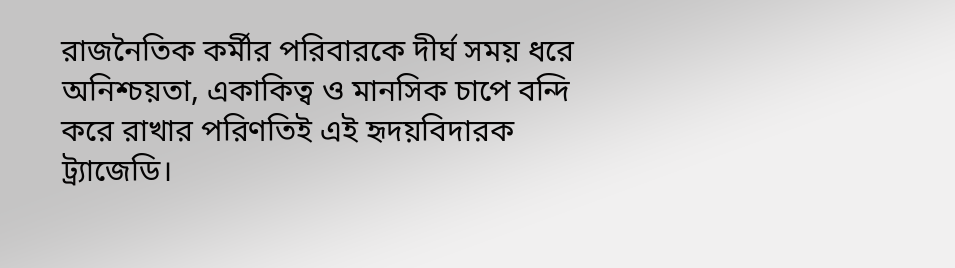রাজনৈতিক কর্মীর পরিবারকে দীর্ঘ সময় ধরে অনিশ্চয়তা, একাকিত্ব ও মানসিক চাপে বন্দি করে রাখার পরিণতিই এই হৃদয়বিদারক ট্র্যাজেডি।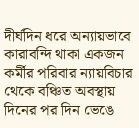দীর্ঘদিন ধরে অন্যায়ভাবে কারাবন্দি থাকা একজন কর্মীর পরিবার ন্যায়বিচার থেকে বঞ্চিত অবস্থায় দিনের পর দিন ভেঙে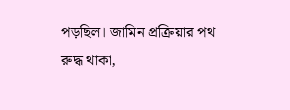পড়ছিল। জামিন প্রক্রিয়ার পথ রুদ্ধ থাকা,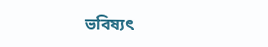ভবিষ্যৎ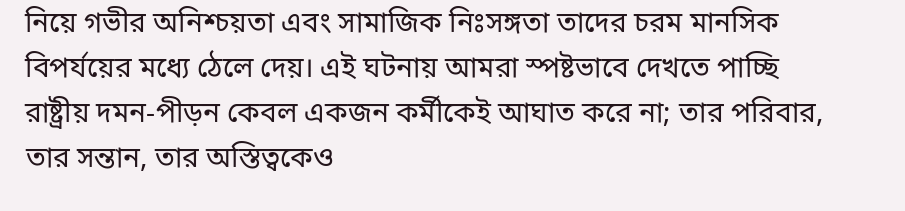নিয়ে গভীর অনিশ্চয়তা এবং সামাজিক নিঃসঙ্গতা তাদের চরম মানসিক বিপর্যয়ের মধ্যে ঠেলে দেয়। এই ঘটনায় আমরা স্পষ্টভাবে দেখতে পাচ্ছি রাষ্ট্রীয় দমন-পীড়ন কেবল একজন কর্মীকেই আঘাত করে না; তার পরিবার, তার সন্তান, তার অস্তিত্বকেও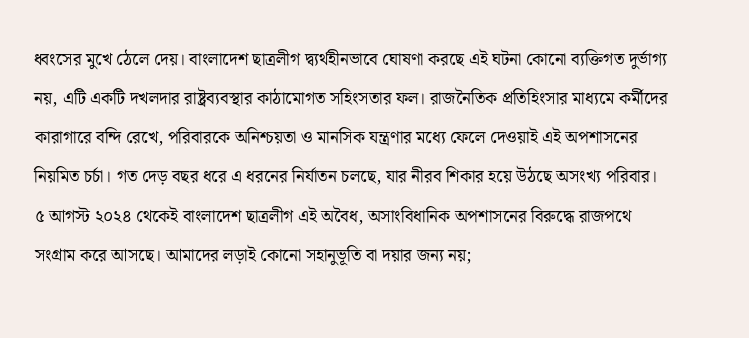ধ্বংসের মুখে ঠেলে দেয়। বাংলাদেশ ছাত্রলীগ দ্ব্যর্থহীনভাবে ঘোষণা করছে এই ঘটনা কোনো ব্যক্তিগত দুর্ভাগ্য নয়, এটি একটি দখলদার রাষ্ট্রব্যবস্থার কাঠামোগত সহিংসতার ফল। রাজনৈতিক প্রতিহিংসার মাধ্যমে কর্মীদের কারাগারে বন্দি রেখে, পরিবারকে অনিশ্চয়তা ও মানসিক যন্ত্রণার মধ্যে ফেলে দেওয়াই এই অপশাসনের নিয়মিত চর্চা। গত দেড় বছর ধরে এ ধরনের নির্যাতন চলছে, যার নীরব শিকার হয়ে উঠছে অসংখ্য পরিবার। ৫ আগস্ট ২০২৪ থেকেই বাংলাদেশ ছাত্রলীগ এই অবৈধ, অসাংবিধানিক অপশাসনের বিরুদ্ধে রাজপথে সংগ্রাম করে আসছে। আমাদের লড়াই কোনো সহানুভূতি বা দয়ার জন্য নয়;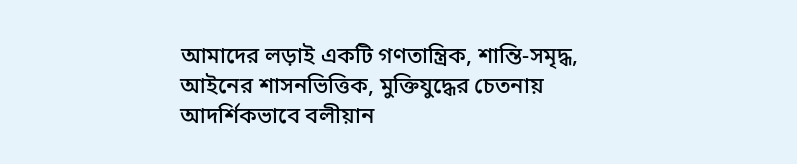আমাদের লড়াই একটি গণতান্ত্রিক, শান্তি-সমৃদ্ধ, আইনের শাসনভিত্তিক, মুক্তিযুদ্ধের চেতনায় আদর্শিকভাবে বলীয়ান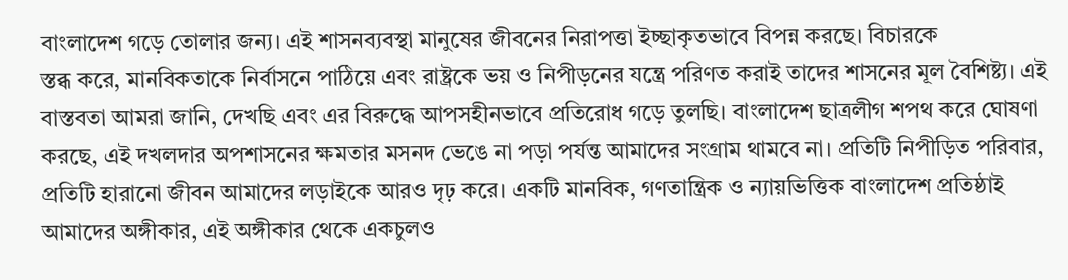বাংলাদেশ গড়ে তোলার জন্য। এই শাসনব্যবস্থা মানুষের জীবনের নিরাপত্তা ইচ্ছাকৃতভাবে বিপন্ন করছে। বিচারকে
স্তব্ধ করে, মানবিকতাকে নির্বাসনে পাঠিয়ে এবং রাষ্ট্রকে ভয় ও নিপীড়নের যন্ত্রে পরিণত করাই তাদের শাসনের মূল বৈশিষ্ট্য। এই বাস্তবতা আমরা জানি, দেখছি এবং এর বিরুদ্ধে আপসহীনভাবে প্রতিরোধ গড়ে তুলছি। বাংলাদেশ ছাত্রলীগ শপথ করে ঘোষণা করছে, এই দখলদার অপশাসনের ক্ষমতার মসনদ ভেঙে না পড়া পর্যন্ত আমাদের সংগ্রাম থামবে না। প্রতিটি নিপীড়িত পরিবার, প্রতিটি হারানো জীবন আমাদের লড়াইকে আরও দৃঢ় করে। একটি মানবিক, গণতান্ত্রিক ও ন্যায়ভিত্তিক বাংলাদেশ প্রতিষ্ঠাই আমাদের অঙ্গীকার, এই অঙ্গীকার থেকে একচুলও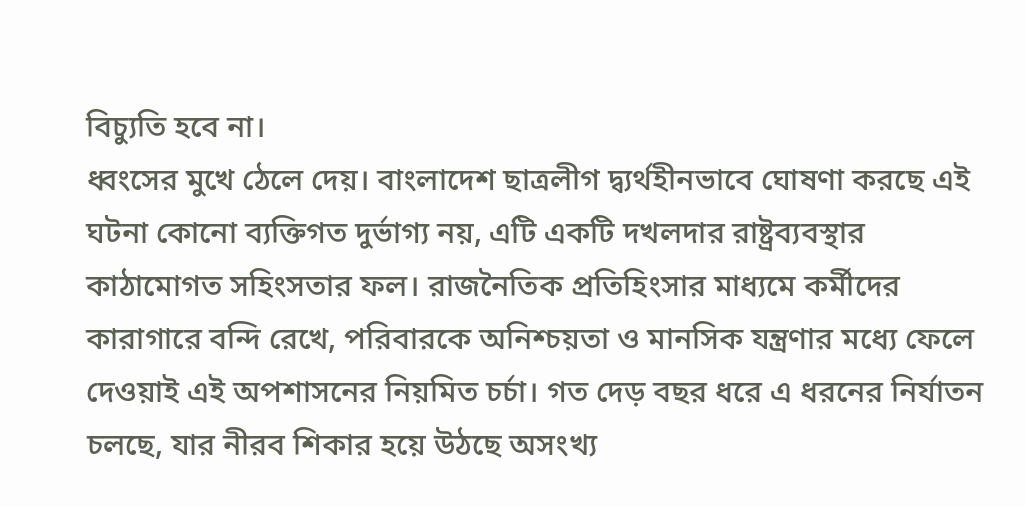বিচ্যুতি হবে না।
ধ্বংসের মুখে ঠেলে দেয়। বাংলাদেশ ছাত্রলীগ দ্ব্যর্থহীনভাবে ঘোষণা করছে এই ঘটনা কোনো ব্যক্তিগত দুর্ভাগ্য নয়, এটি একটি দখলদার রাষ্ট্রব্যবস্থার কাঠামোগত সহিংসতার ফল। রাজনৈতিক প্রতিহিংসার মাধ্যমে কর্মীদের কারাগারে বন্দি রেখে, পরিবারকে অনিশ্চয়তা ও মানসিক যন্ত্রণার মধ্যে ফেলে দেওয়াই এই অপশাসনের নিয়মিত চর্চা। গত দেড় বছর ধরে এ ধরনের নির্যাতন চলছে, যার নীরব শিকার হয়ে উঠছে অসংখ্য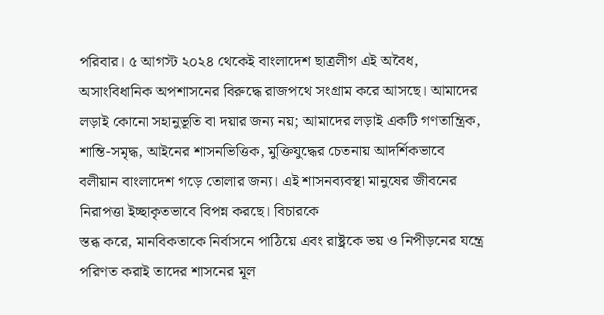পরিবার। ৫ আগস্ট ২০২৪ থেকেই বাংলাদেশ ছাত্রলীগ এই অবৈধ, অসাংবিধানিক অপশাসনের বিরুদ্ধে রাজপথে সংগ্রাম করে আসছে। আমাদের লড়াই কোনো সহানুভূতি বা দয়ার জন্য নয়; আমাদের লড়াই একটি গণতান্ত্রিক, শান্তি-সমৃদ্ধ, আইনের শাসনভিত্তিক, মুক্তিযুদ্ধের চেতনায় আদর্শিকভাবে বলীয়ান বাংলাদেশ গড়ে তোলার জন্য। এই শাসনব্যবস্থা মানুষের জীবনের নিরাপত্তা ইচ্ছাকৃতভাবে বিপন্ন করছে। বিচারকে
স্তব্ধ করে, মানবিকতাকে নির্বাসনে পাঠিয়ে এবং রাষ্ট্রকে ভয় ও নিপীড়নের যন্ত্রে পরিণত করাই তাদের শাসনের মূল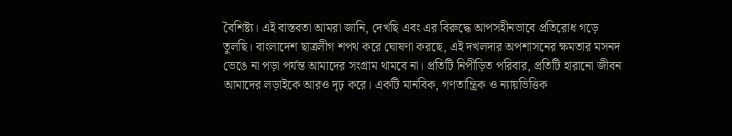বৈশিষ্ট্য। এই বাস্তবতা আমরা জানি, দেখছি এবং এর বিরুদ্ধে আপসহীনভাবে প্রতিরোধ গড়ে তুলছি। বাংলাদেশ ছাত্রলীগ শপথ করে ঘোষণা করছে, এই দখলদার অপশাসনের ক্ষমতার মসনদ ভেঙে না পড়া পর্যন্ত আমাদের সংগ্রাম থামবে না। প্রতিটি নিপীড়িত পরিবার, প্রতিটি হারানো জীবন আমাদের লড়াইকে আরও দৃঢ় করে। একটি মানবিক, গণতান্ত্রিক ও ন্যায়ভিত্তিক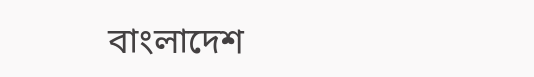বাংলাদেশ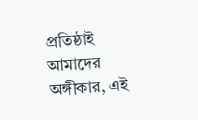প্রতিষ্ঠাই আমাদের অঙ্গীকার, এই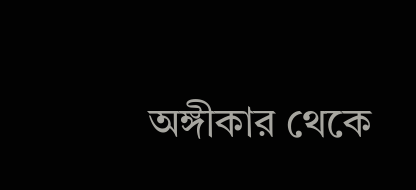অঙ্গীকার থেকে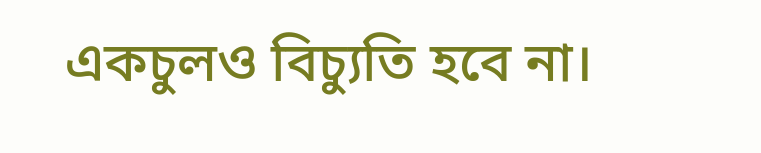একচুলও বিচ্যুতি হবে না।